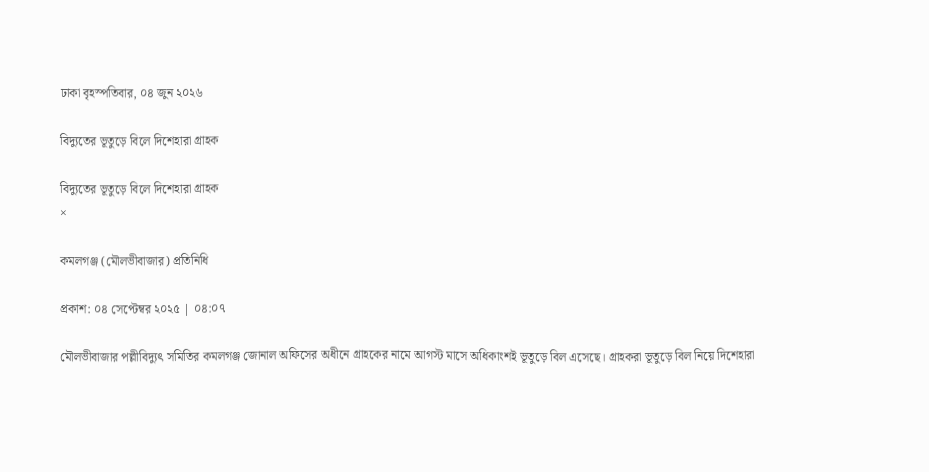ঢাকা বৃহস্পতিবার, ০৪ জুন ২০২৬

বিদ্যুতের ভূতুড়ে বিলে দিশেহারা গ্রাহক

বিদ্যুতের ভূতুড়ে বিলে দিশেহারা গ্রাহক
×

কমলগঞ্জ (মৌলভীবাজার) প্রতিনিধি

প্রকাশ: ০৪ সেপ্টেম্বর ২০২৫ | ০৪:০৭

মৌলভীবাজার পল্লীবিদ্যুৎ সমিতির কমলগঞ্জ জোনাল অফিসের অধীনে গ্রাহকের নামে আগস্ট মাসে অধিকাংশই ভূতুড়ে বিল এসেছে। গ্রাহকরা ভূতুড়ে বিল নিয়ে দিশেহারা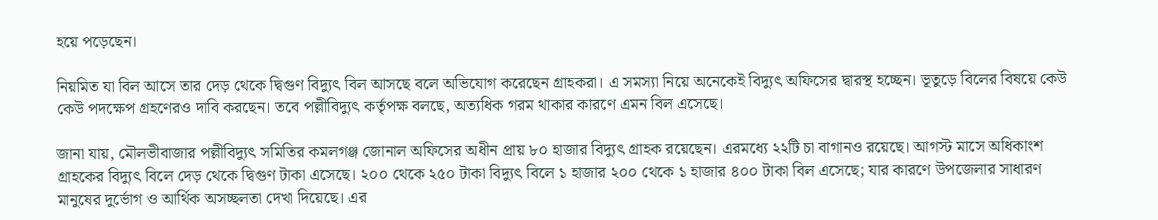হয়ে পড়েছেন।

নিয়মিত যা বিল আসে তার দেড় থেকে দ্বিগুণ বিদ্যুৎ বিল আসছে বলে অভিযোগ করেছেন গ্রাহকরা। এ সমস্যা নিয়ে অনেকেই বিদ্যুৎ অফিসের দ্বারস্থ হচ্ছেন। ভূতুড়ে বিলের বিষয়ে কেউ কেউ পদক্ষেপ গ্রহণেরও দাবি করছেন। তবে পল্লীবিদ্যুৎ কর্তৃপক্ষ বলছে, অত্যধিক গরম থাকার কারণে এমন বিল এসেছে।

জানা যায়, মৌলভীবাজার পল্লীবিদ্যুৎ সমিতির কমলগঞ্জ জোনাল অফিসের অধীন প্রায় ৮০ হাজার বিদ্যুৎ গ্রাহক রয়েছেন। এরমধ্যে ২২টি চা বাগানও রয়েছে। আগস্ট মাসে অধিকাংশ গ্রাহকের বিদ্যুৎ বিলে দেড় থেকে দ্বিগুণ টাকা এসেছে। ২০০ থেকে ২৫০ টাকা বিদ্যুৎ বিলে ১ হাজার ২০০ থেকে ১ হাজার ৪০০ টাকা বিল এসেছে; যার কারণে উপজেলার সাধারণ মানুষের দুর্ভোগ ও আর্থিক অসচ্ছলতা দেখা দিয়েছে। এর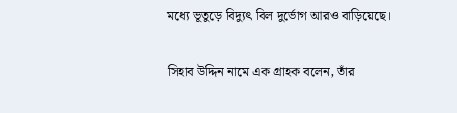মধ্যে ভূতুড়ে বিদ্যুৎ বিল দুর্ভোগ আরও বাড়িয়েছে।

সিহাব উদ্দিন নামে এক গ্রাহক বলেন, তাঁর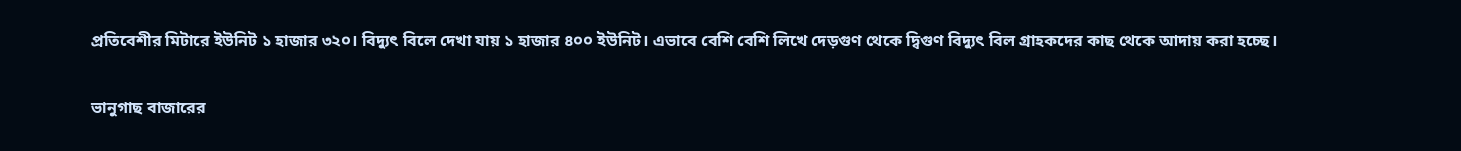প্রতিবেশীর মিটারে ইউনিট ১ হাজার ৩২০। বিদ্যুৎ বিলে দেখা যায় ১ হাজার ৪০০ ইউনিট। এভাবে বেশি বেশি লিখে দেড়গুণ থেকে দ্বিগুণ বিদ্যুৎ বিল গ্রাহকদের কাছ থেকে আদায় করা হচ্ছে।

ভানুগাছ বাজারের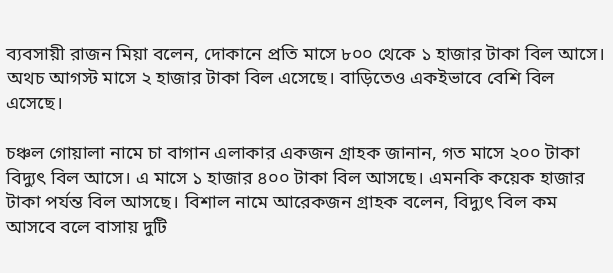ব্যবসায়ী রাজন মিয়া বলেন, দোকানে প্রতি মাসে ৮০০ থেকে ১ হাজার টাকা বিল আসে। অথচ আগস্ট মাসে ২ হাজার টাকা বিল এসেছে। বাড়িতেও একইভাবে বেশি বিল এসেছে।

চঞ্চল গোয়ালা নামে চা বাগান এলাকার একজন গ্রাহক জানান, গত মাসে ২০০ টাকা বিদ্যুৎ বিল আসে। এ মাসে ১ হাজার ৪০০ টাকা বিল আসছে। এমনকি কয়েক হাজার টাকা পর্যন্ত বিল আসছে। বিশাল নামে আরেকজন গ্রাহক বলেন, বিদ্যুৎ বিল কম আসবে বলে বাসায় দুটি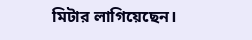মিটার লাগিয়েছেন।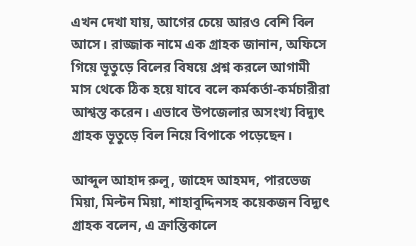এখন দেখা যায়, আগের চেয়ে আরও বেশি বিল আসে। রাজ্জাক নামে এক গ্রাহক জানান, অফিসে গিয়ে ভূতুড়ে বিলের বিষয়ে প্রশ্ন করলে আগামী মাস থেকে ঠিক হয়ে যাবে বলে কর্মকর্তা-কর্মচারীরা আশ্বস্ত করেন। এভাবে উপজেলার অসংখ্য বিদ্যুৎ গ্রাহক ভূতুড়ে বিল নিয়ে বিপাকে পড়েছেন।

আব্দুল আহাদ রুলু, জাহেদ আহমদ, পারভেজ মিয়া, মিল্টন মিয়া, শাহাবুদ্দিনসহ কয়েকজন বিদ্যুৎ গ্রাহক বলেন, এ ক্রান্তিকালে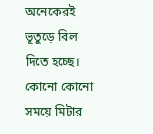অনেকেরই ভূতুড়ে বিল দিতে হচ্ছে। কোনো কোনো সময়ে মিটার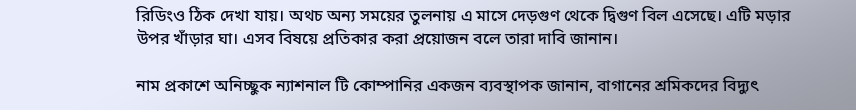রিডিংও ঠিক দেখা যায়। অথচ অন্য সময়ের তুলনায় এ মাসে দেড়গুণ থেকে দ্বিগুণ বিল এসেছে। এটি মড়ার উপর খাঁড়ার ঘা। এসব বিষয়ে প্রতিকার করা প্রয়োজন বলে তারা দাবি জানান।

নাম প্রকাশে অনিচ্ছুক ন্যাশনাল টি কোম্পানির একজন ব্যবস্থাপক জানান, বাগানের শ্রমিকদের বিদ্যুৎ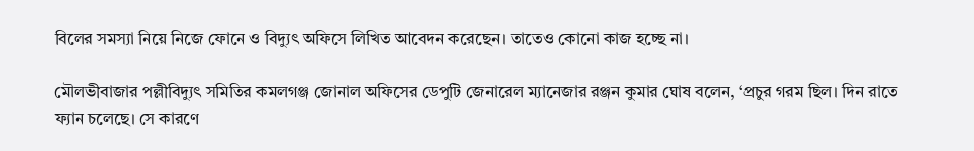বিলের সমস্যা নিয়ে নিজে ফোনে ও বিদ্যুৎ অফিসে লিখিত আবেদন করেছেন। তাতেও কোনো কাজ হচ্ছে না।

মৌলভীবাজার পল্লীবিদ্যুৎ সমিতির কমলগঞ্জ জোনাল অফিসের ডেপুটি জেনারেল ম্যানেজার রঞ্জন কুমার ঘোষ বলেন, ‘প্রচুর গরম ছিল। দিন রাতে ফ্যান চলেছে। সে কারণে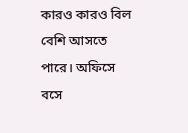কারও কারও বিল বেশি আসতে পারে। অফিসে বসে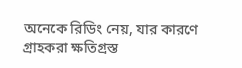অনেকে রিডিং নেয়, যার কারণে গ্রাহকরা ক্ষতিগ্রস্ত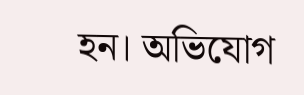হন। অভিযোগ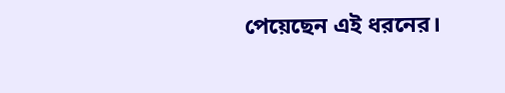পেয়েছেন এই ধরনের।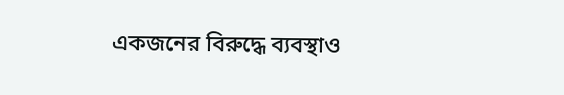একজনের বিরুদ্ধে ব্যবস্থাও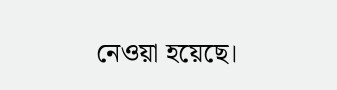নেওয়া হয়েছে।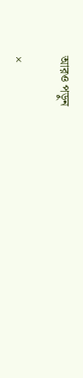আরও পড়ুন

×